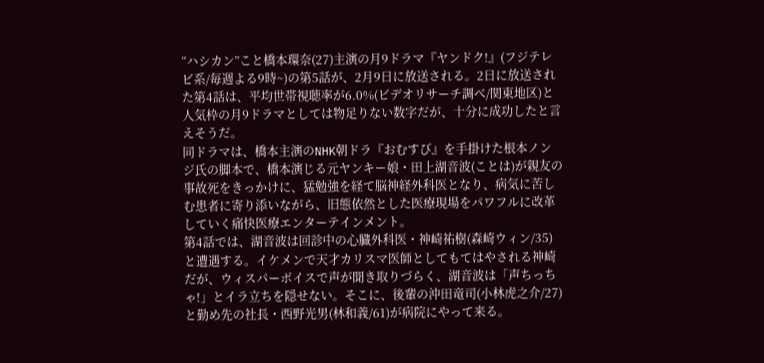“ハシカン”こと橋本環奈(27)主演の月9ドラマ『ヤンドク!』(フジテレビ系/毎週よる9時~)の第5話が、2月9日に放送される。2日に放送された第4話は、平均世帯視聴率が6.0%(ビデオリサーチ調べ/関東地区)と人気枠の月9ドラマとしては物足りない数字だが、十分に成功したと言えそうだ。
同ドラマは、橋本主演のNHK朝ドラ『おむすび』を手掛けた根本ノンジ氏の脚本で、橋本演じる元ヤンキー娘・田上湖音波(ことは)が親友の事故死をきっかけに、猛勉強を経て脳神経外科医となり、病気に苦しむ患者に寄り添いながら、旧態依然とした医療現場をパワフルに改革していく痛快医療エンターテインメント。
第4話では、湖音波は回診中の心臓外科医・神崎祐樹(森崎ウィン/35)と遭遇する。イケメンで天才カリスマ医師としてもてはやされる神崎だが、ウィスパーボイスで声が聞き取りづらく、湖音波は「声ちっちゃ!」とイラ立ちを隠せない。そこに、後輩の沖田竜司(小林虎之介/27)と勤め先の社長・西野光男(林和義/61)が病院にやって来る。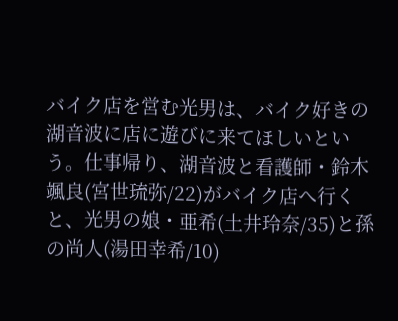バイク店を営む光男は、バイク好きの湖音波に店に遊びに来てほしいという。仕事帰り、湖音波と看護師・鈴木颯良(宮世琉弥/22)がバイク店へ行くと、光男の娘・亜希(土井玲奈/35)と孫の尚人(湯田幸希/10)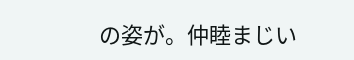の姿が。仲睦まじい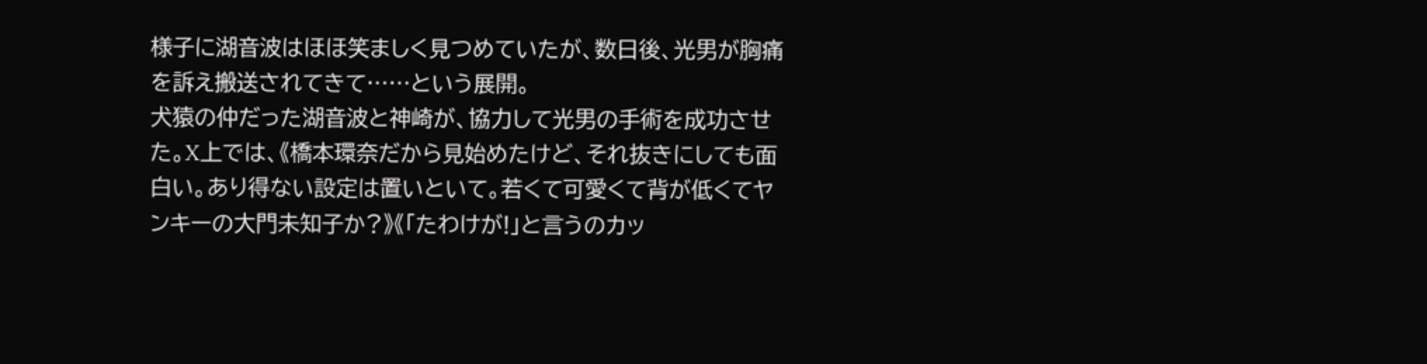様子に湖音波はほほ笑ましく見つめていたが、数日後、光男が胸痛を訴え搬送されてきて……という展開。
犬猿の仲だった湖音波と神崎が、協力して光男の手術を成功させた。X上では、《橋本環奈だから見始めたけど、それ抜きにしても面白い。あり得ない設定は置いといて。若くて可愛くて背が低くてヤンキーの大門未知子か?》《「たわけが!」と言うのカッ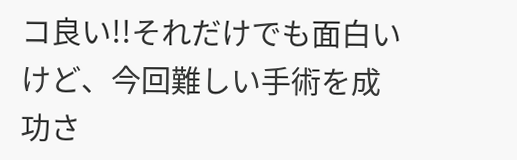コ良い!!それだけでも面白いけど、今回難しい手術を成功さ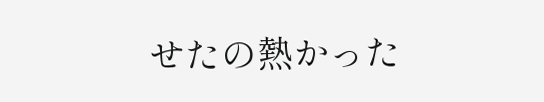せたの熱かった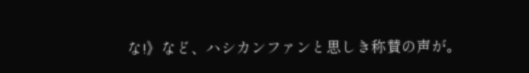な!》など、ハシカンファンと思しき称賛の声が。